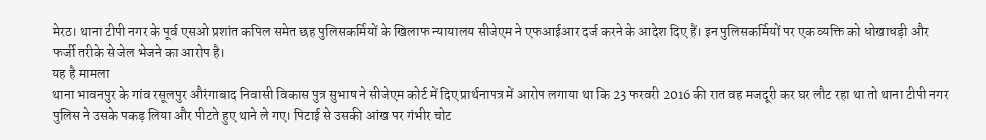मेरठ। थाना टीपी नगर के पूर्व एसओ प्रशांत कपिल समेत छह पुलिसकर्मियों के खिलाफ न्यायालय सीजेएम ने एफआईआर दर्ज करने के आदेश दिए हैं। इन पुलिसकर्मियों पर एक व्यक्ति को धोखाधड़ी और फर्जी तरीके से जेल भेजने का आरोप है।
यह है मामला
थाना भावनपुर के गांव रसूलपुर औरंगाबाद निवासी विकास पुत्र सुभाष ने सीजेएम कोर्ट में दिए प्रार्थनापत्र में आरोप लगाया था कि 23 फरवरी 2016 की रात वह मजदूरी कर घर लौट रहा था तो थाना टीपी नगर पुलिस ने उसके पकड़ लिया और पीटते हुए थाने ले गए। पिटाई से उसकी आंख पर गंभीर चोट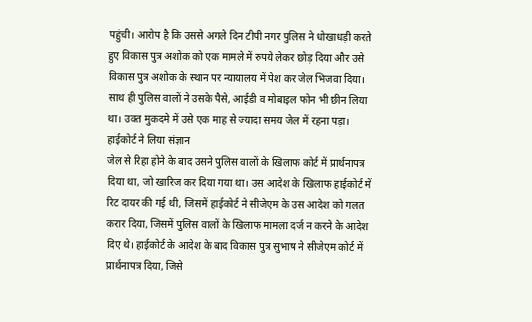पहुंची। आरोप है कि उससे अगले दिन टीपी नगर पुलिस ने धोखाधड़ी करते हुए विकास पुत्र अशोक को एक मामले में रुपये लेकर छोड़ दिया और उसे विकास पुत्र अशोक के स्थान पर न्यायालय में पेश कर जेल भिजवा दिया। साथ ही पुलिस वालों ने उसके पैसे, आईडी व मोबाइल फोन भी छीन लिया था। उक्त मुकदमे में उसे एक माह से ज्यादा समय जेल में रहना पड़ा।
हाईकोर्ट ने लिया संज्ञान
जेल से रिहा होने के बाद उसने पुलिस वालों के खिलाफ कोर्ट में प्रार्थनापत्र दिया था, जो खारिज कर दिया गया था। उस आदेश के खिलाफ हाईकोर्ट में रिट दायर की गई थी, जिसमें हाईकोर्ट ने सीजेएम के उस आदेश को गलत करार दिया, जिसमें पुलिस वालों के खिलाफ मामला दर्ज न करने के आदेश दिए थे। हाईकोर्ट के आदेश के बाद विकास पुत्र सुभाष ने सीजेएम कोर्ट में प्रार्थनापत्र दिया, जिसे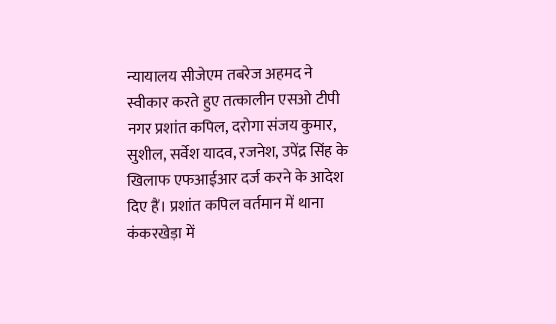न्यायालय सीजेएम तबरेज अहमद ने स्वीकार करते हुए तत्कालीन एसओ टीपी नगर प्रशांत कपिल, दरोगा संजय कुमार, सुशील, सर्वेश यादव, रजनेश, उपेंद्र सिंह के खिलाफ एफआईआर दर्ज करने के आदेश दिए हैं। प्रशांत कपिल वर्तमान में थाना कंकरखेड़ा में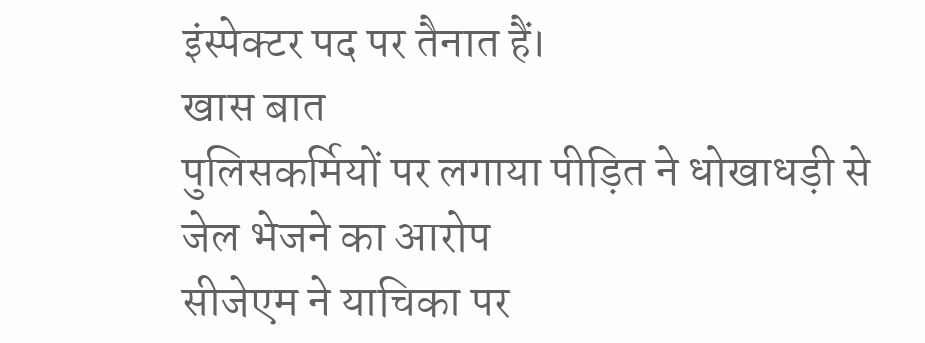इंस्पेक्टर पद पर तैनात हैं।
खास बात
पुलिसकर्मियों पर लगाया पीड़ित ने धोखाधड़ी से जेल भेजने का आरोप
सीजेएम ने याचिका पर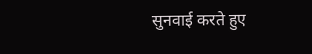सुनवाई करते हुए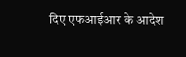दिए एफआईआर के आदेश